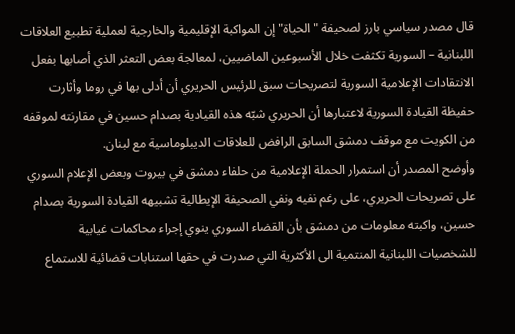قال مصدر سياسي بارز لصحيفة "الحياة" إن المواكبة الإقليمية والخارجية لعملية تطبيع العلاقات اللبنانية – السورية تكثفت خلال الأسبوعين الماضيين، لمعالجة بعض التعثر الذي أصابها بفعل الانتقادات الإعلامية السورية لتصريحات سبق للرئيس الحريري أن أدلى بها في روما وأثارت حفيظة القيادة السورية لاعتبارها أن الحريري شبّه هذه القيادية بصدام حسين في مقارنته لموقفه من الكويت مع موقف دمشق السابق الرافض للعلاقات الديبلوماسية مع لبنان.
وأوضح المصدر أن استمرار الحملة الإعلامية من حلفاء دمشق في بيروت وبعض الإعلام السوري على تصريحات الحريري، على رغم نفيه ونفي الصحيفة الإيطالية تشبيهه القيادة السورية بصدام حسين، واكبته معلومات من دمشق بأن القضاء السوري ينوي إجراء محاكمات غيابية للشخصيات اللبنانية المنتمية الى الأكثرية التي صدرت في حقها استنابات قضائية للاستماع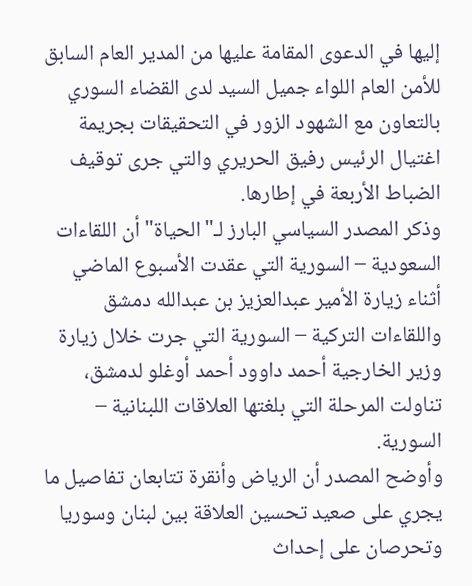إليها في الدعوى المقامة عليها من المدير العام السابق للأمن العام اللواء جميل السيد لدى القضاء السوري بالتعاون مع الشهود الزور في التحقيقات بجريمة اغتيال الرئيس رفيق الحريري والتي جرى توقيف الضباط الأربعة في إطارها.
وذكر المصدر السياسي البارز لـ"الحياة" أن اللقاءات السعودية – السورية التي عقدت الأسبوع الماضي أثناء زيارة الأمير عبدالعزيز بن عبدالله دمشق واللقاءات التركية – السورية التي جرت خلال زيارة وزير الخارجية أحمد داوود أحمد أوغلو لدمشق، تناولت المرحلة التي بلغتها العلاقات اللبنانية – السورية.
وأوضح المصدر أن الرياض وأنقرة تتابعان تفاصيل ما يجري على صعيد تحسين العلاقة بين لبنان وسوريا وتحرصان على إحداث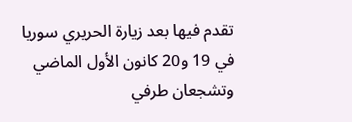تقدم فيها بعد زيارة الحريري سوريا في 19 و20 كانون الأول الماضي وتشجعان طرفي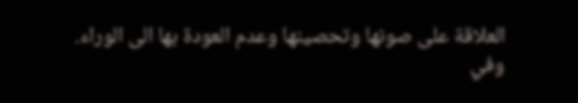العلاقة على صونها وتحصينها وعدم العودة بها الى الوراء.
وفي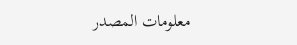معلومات المصدر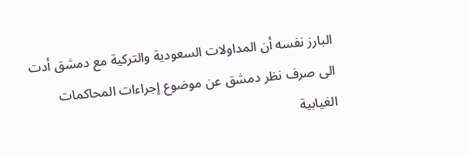البارز نفسه أن المداولات السعودية والتركية مع دمشق أدت الى صرف نظر دمشق عن موضوع إجراءات المحاكمات الغيابية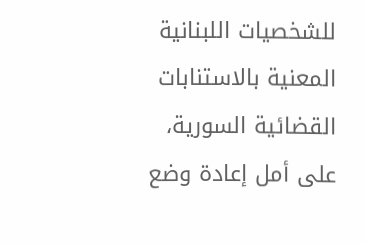للشخصيات اللبنانية المعنية بالاستنابات القضائية السورية، على أمل إعادة وضع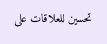تحسين للعلاقات على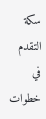سكة التقدم في خطوات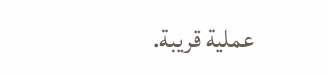عملية قريبة.